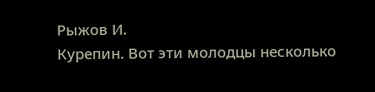Рыжов И.
Курепин. Вот эти молодцы несколько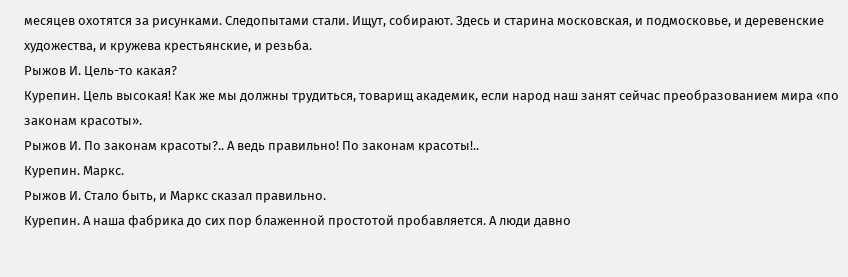месяцев охотятся за рисунками. Следопытами стали. Ищут, собирают. Здесь и старина московская, и подмосковье, и деревенские художества, и кружева крестьянские, и резьба.
Рыжов И. Цель-то какая?
Курепин. Цель высокая! Как же мы должны трудиться, товарищ академик, если народ наш занят сейчас преобразованием мира «по законам красоты».
Рыжов И. По законам красоты?.. А ведь правильно! По законам красоты!..
Курепин. Маркс.
Рыжов И. Стало быть, и Маркс сказал правильно.
Курепин. А наша фабрика до сих пор блаженной простотой пробавляется. А люди давно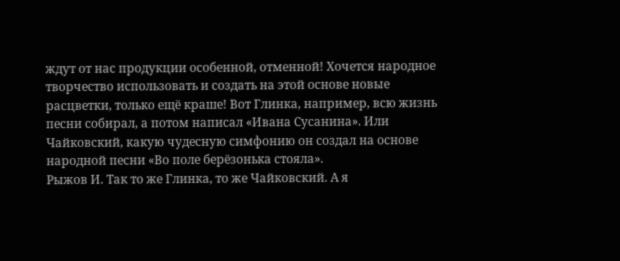ждут от нас продукции особенной, отменной! Хочется народное творчество использовать и создать на этой основе новые расцветки, только ещё краше! Вот Глинка, например, всю жизнь песни собирал, а потом написал «Ивана Сусанина». Или Чайковский, какую чудесную симфонию он создал на основе народной песни «Во поле берёзонька стояла».
Рыжов И. Так то же Глинка, то же Чайковский. А я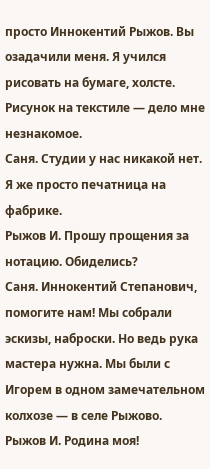просто Иннокентий Рыжов. Вы озадачили меня. Я учился рисовать на бумаге, холсте. Рисунок на текстиле — дело мне незнакомое.
Саня. Студии у нас никакой нет. Я же просто печатница на фабрике.
Рыжов И. Прошу прощения за нотацию. Обиделись?
Саня. Иннокентий Степанович, помогите нам! Мы собрали эскизы, наброски. Но ведь рука мастера нужна. Мы были с Игорем в одном замечательном колхозе — в селе Рыжово.
Рыжов И. Родина моя!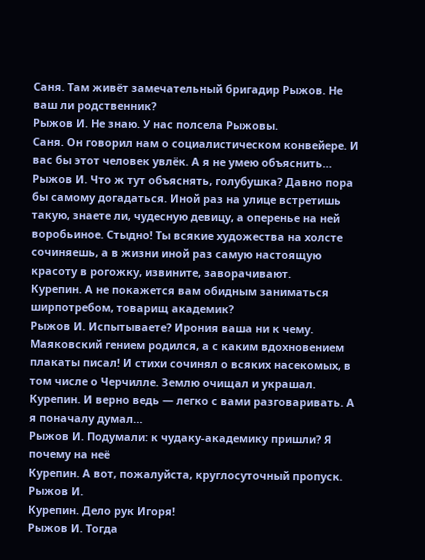Саня. Там живёт замечательный бригадир Рыжов. Не ваш ли родственник?
Рыжов И. Не знаю. У нас полсела Рыжовы.
Саня. Он говорил нам о социалистическом конвейере. И вас бы этот человек увлёк. А я не умею объяснить…
Рыжов И. Что ж тут объяснять, голубушка? Давно пора бы самому догадаться. Иной раз на улице встретишь такую, знаете ли, чудесную девицу, а оперенье на ней воробьиное. Стыдно! Ты всякие художества на холсте сочиняешь, а в жизни иной раз самую настоящую красоту в рогожку, извините, заворачивают.
Курепин. А не покажется вам обидным заниматься ширпотребом, товарищ академик?
Рыжов И. Испытываете? Ирония ваша ни к чему. Маяковский гением родился, а с каким вдохновением плакаты писал! И стихи сочинял о всяких насекомых, в том числе о Черчилле. Землю очищал и украшал.
Курепин. И верно ведь — легко с вами разговаривать. А я поначалу думал…
Рыжов И. Подумали: к чудаку-академику пришли? Я почему на неё
Курепин. А вот, пожалуйста, круглосуточный пропуск.
Рыжов И.
Курепин. Дело рук Игоря!
Рыжов И. Тогда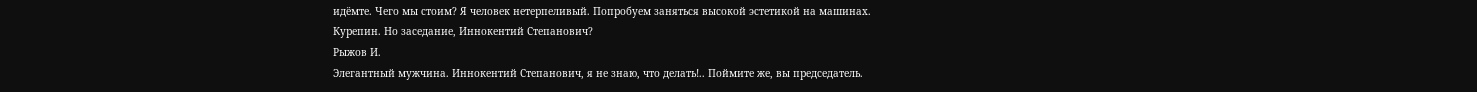идёмте. Чего мы стоим? Я человек нетерпеливый. Попробуем заняться высокой эстетикой на машинах.
Курепин. Но заседание, Иннокентий Степанович?
Рыжов И.
Элегантный мужчина. Иннокентий Степанович, я не знаю, что делать!.. Поймите же, вы председатель.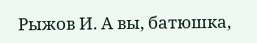Рыжов И. А вы, батюшка,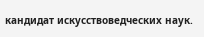кандидат искусствоведческих наук.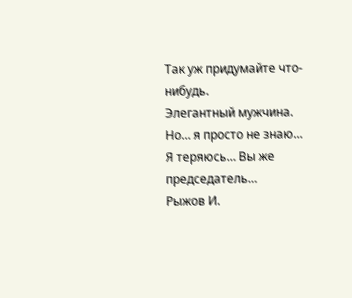Так уж придумайте что-нибудь.
Элегантный мужчина. Но… я просто не знаю… Я теряюсь… Вы же председатель…
Рыжов И.